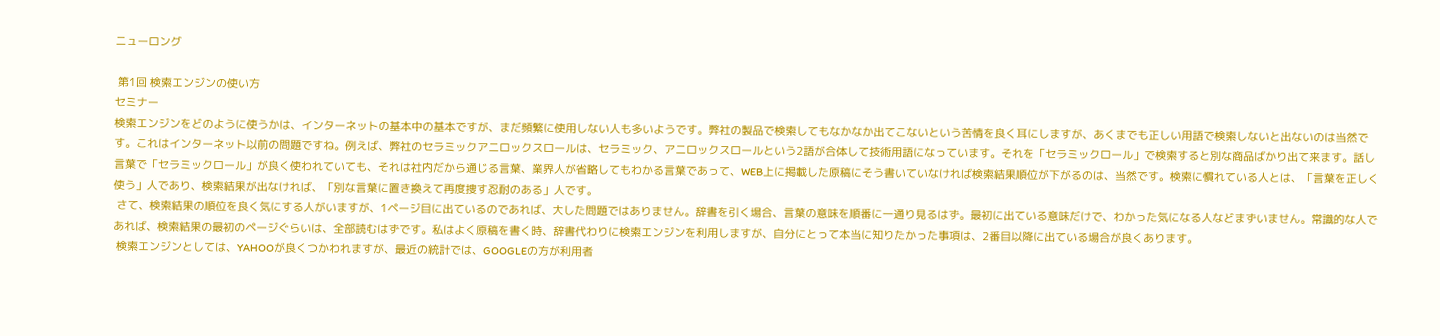ニューロング

 第1回 検索エンジンの使い方
セミナー
検索エンジンをどのように使うかは、インターネットの基本中の基本ですが、まだ頻繁に使用しない人も多いようです。弊社の製品で検索してもなかなか出てこないという苦情を良く耳にしますが、あくまでも正しい用語で検索しないと出ないのは当然です。これはインターネット以前の問題ですね。例えば、弊社のセラミックアニロックスロールは、セラミック、アニロックスロールという2語が合体して技術用語になっています。それを「セラミックロール」で検索すると別な商品ばかり出て来ます。話し言葉で「セラミックロール」が良く使われていても、それは社内だから通じる言葉、業界人が省略してもわかる言葉であって、WEB上に掲載した原稿にそう書いていなければ検索結果順位が下がるのは、当然です。検索に慣れている人とは、「言葉を正しく使う」人であり、検索結果が出なければ、「別な言葉に置き換えて再度捜す忍耐のある」人です。
 さて、検索結果の順位を良く気にする人がいますが、1ページ目に出ているのであれば、大した問題ではありません。辞書を引く場合、言葉の意味を順番に一通り見るはず。最初に出ている意味だけで、わかった気になる人などまずいません。常識的な人であれば、検索結果の最初のページぐらいは、全部読むはずです。私はよく原稿を書く時、辞書代わりに検索エンジンを利用しますが、自分にとって本当に知りたかった事項は、2番目以降に出ている場合が良くあります。
 検索エンジンとしては、YAHOOが良くつかわれますが、最近の統計では、GOOGLEの方が利用者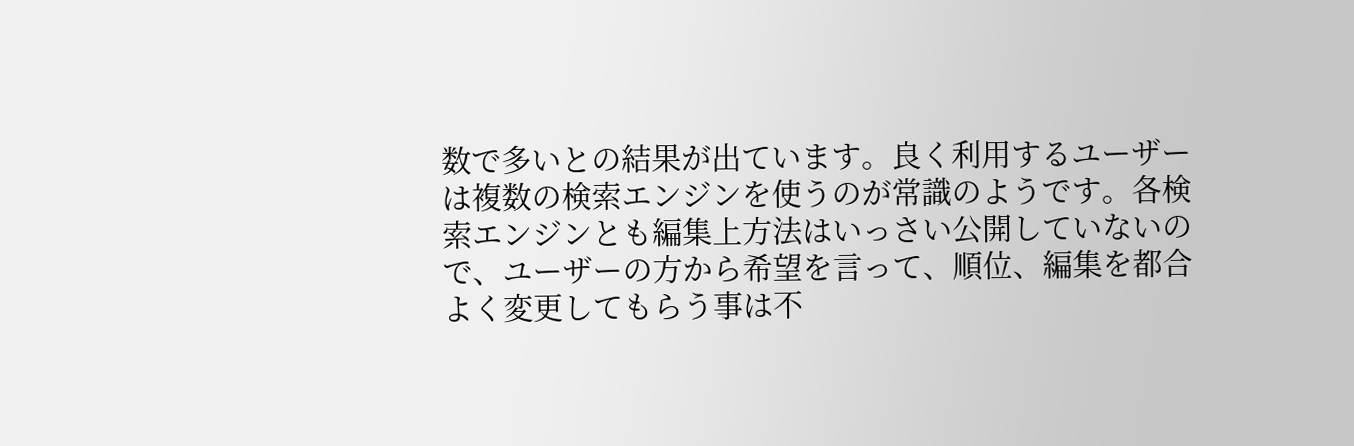数で多いとの結果が出ています。良く利用するユーザーは複数の検索エンジンを使うのが常識のようです。各検索エンジンとも編集上方法はいっさい公開していないので、ユーザーの方から希望を言って、順位、編集を都合よく変更してもらう事は不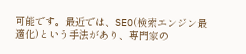可能です。最近では、SEO(検索エンジン最適化)という手法があり、専門家の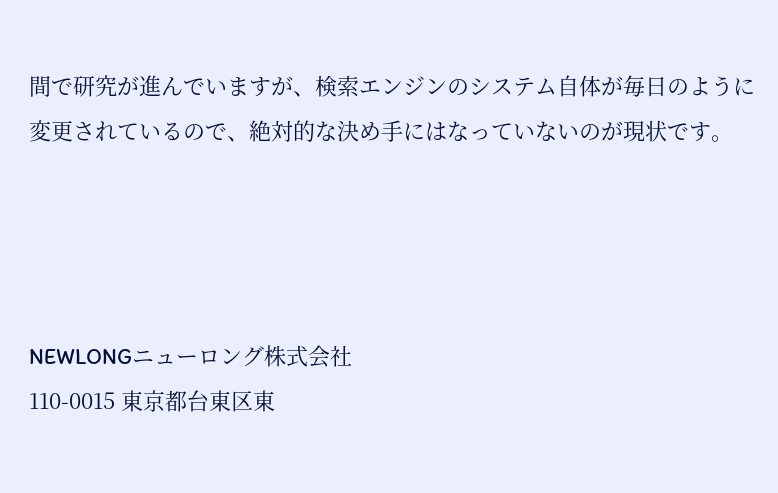間で研究が進んでいますが、検索エンジンのシステム自体が毎日のように変更されているので、絶対的な決め手にはなっていないのが現状です。




NEWLONGニューロング株式会社
110-0015 東京都台東区東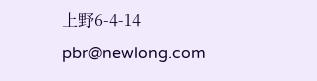上野6-4-14 pbr@newlong.com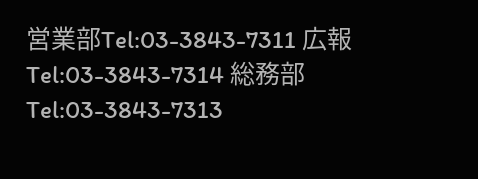営業部Tel:03-3843-7311 広報Tel:03-3843-7314 総務部Tel:03-3843-7313